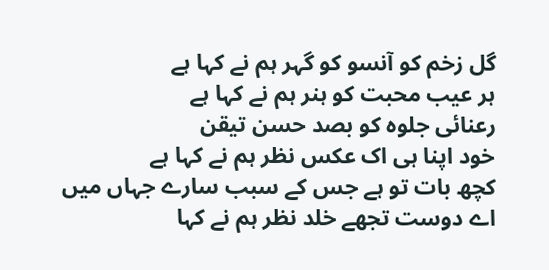گل زخم کو آنسو کو گہر ہم نے کہا ہے
ہر عیب محبت کو ہنر ہم نے کہا ہے
رعنائی جلوہ کو بصد حسن تیقن
خود اپنا ہی اک عکس نظر ہم نے کہا ہے
کچھ بات تو ہے جس کے سبب سارے جہاں میں
اے دوست تجھے خلد نظر ہم نے کہا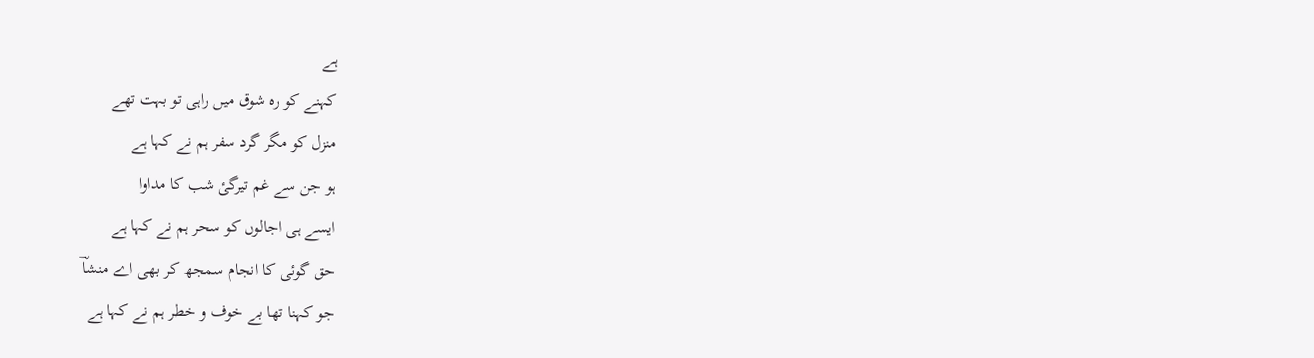ہے
کہنے کو رہ شوق میں راہی تو بہت تھے
منزل کو مگر گرد سفر ہم نے کہا ہے
ہو جن سے غم تیرگیٔ شب کا مداوا
ایسے ہی اجالوں کو سحر ہم نے کہا ہے
حق گوئی کا انجام سمجھ کر بھی اے منشاؔ
جو کہنا تھا بے خوف و خطر ہم نے کہا ہے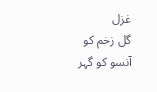غزل
گل زخم کو آنسو کو گہر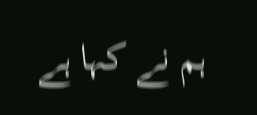ہم نے کہا ہے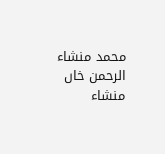محمد منشاء الرحمن خاں منشاء